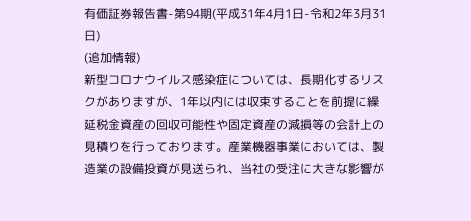有価証券報告書-第94期(平成31年4月1日-令和2年3月31日)
(追加情報)
新型コロナウイルス感染症については、長期化するリスクがありますが、1年以内には収束することを前提に繰延税金資産の回収可能性や固定資産の減損等の会計上の見積りを行っております。産業機器事業においては、製造業の設備投資が見送られ、当社の受注に大きな影響が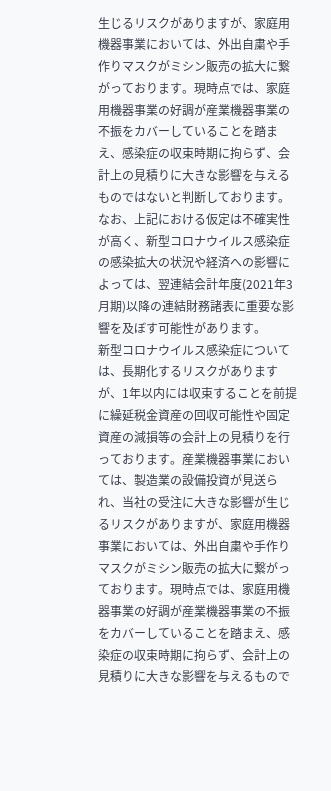生じるリスクがありますが、家庭用機器事業においては、外出自粛や手作りマスクがミシン販売の拡大に繋がっております。現時点では、家庭用機器事業の好調が産業機器事業の不振をカバーしていることを踏まえ、感染症の収束時期に拘らず、会計上の見積りに大きな影響を与えるものではないと判断しております。
なお、上記における仮定は不確実性が高く、新型コロナウイルス感染症の感染拡大の状況や経済への影響によっては、翌連結会計年度(2021年3月期)以降の連結財務諸表に重要な影響を及ぼす可能性があります。
新型コロナウイルス感染症については、長期化するリスクがありますが、1年以内には収束することを前提に繰延税金資産の回収可能性や固定資産の減損等の会計上の見積りを行っております。産業機器事業においては、製造業の設備投資が見送られ、当社の受注に大きな影響が生じるリスクがありますが、家庭用機器事業においては、外出自粛や手作りマスクがミシン販売の拡大に繋がっております。現時点では、家庭用機器事業の好調が産業機器事業の不振をカバーしていることを踏まえ、感染症の収束時期に拘らず、会計上の見積りに大きな影響を与えるもので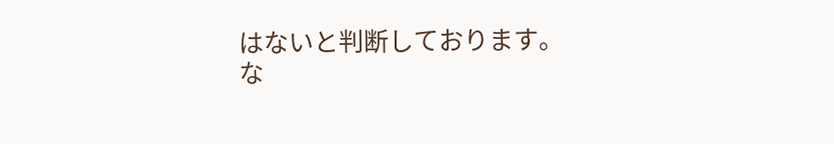はないと判断しております。
な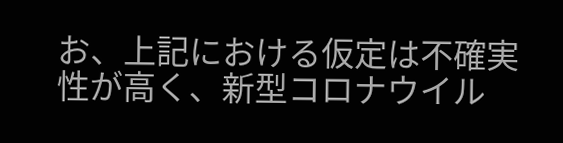お、上記における仮定は不確実性が高く、新型コロナウイル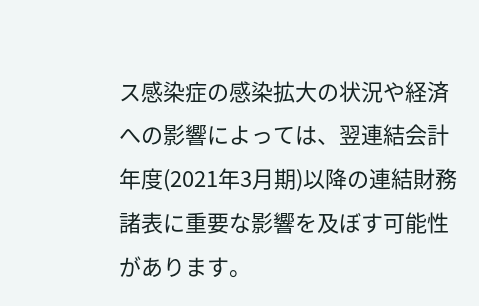ス感染症の感染拡大の状況や経済への影響によっては、翌連結会計年度(2021年3月期)以降の連結財務諸表に重要な影響を及ぼす可能性があります。